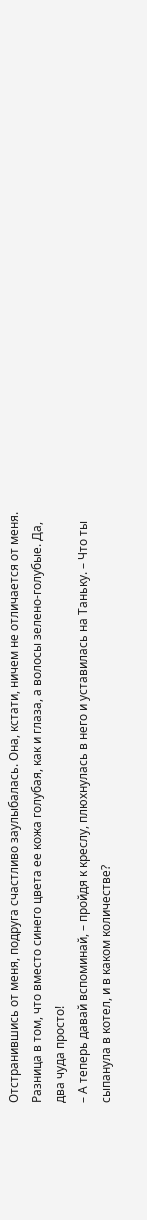Отстранившись от меня, подруга счастливо заулыбалась. Она, кстати, ничем не отличается от меня. Разница в том, что вместо синего цвета ее кожа голубая, как и глаза, а волосы зелено-голубые. Да, два чуда просто!
– А теперь давай вспоминай, – пройдя к креслу, плюхнулась в него и уставилась на Таньку. – Что ты сыпанула в котел, и в каком количестве?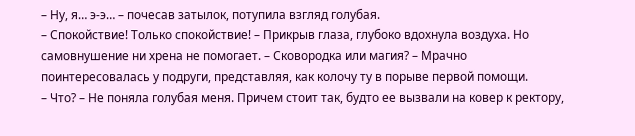– Ну, я… э-э… – почесав затылок, потупила взгляд голубая.
– Спокойствие! Только спокойствие! – Прикрыв глаза, глубоко вдохнула воздуха. Но самовнушение ни хрена не помогает. – Сковородка или магия? – Мрачно поинтересовалась у подруги, представляя, как колочу ту в порыве первой помощи.
– Что? – Не поняла голубая меня. Причем стоит так, будто ее вызвали на ковер к ректору,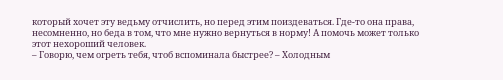который хочет эту ведьму отчислить, но перед этим поиздеваться. Где-то она права, несомненно, но беда в том, что мне нужно вернуться в норму! А помочь может только этот нехороший человек.
– Говорю, чем огреть тебя, чтоб вспоминала быстрее? – Холодным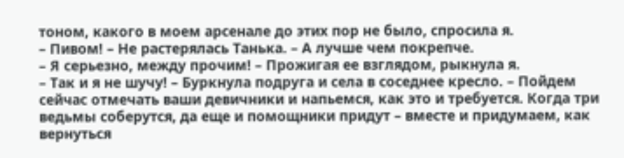тоном, какого в моем арсенале до этих пор не было, спросила я.
– Пивом! – Не растерялась Танька. – А лучше чем покрепче.
– Я серьезно, между прочим! – Прожигая ее взглядом, рыкнула я.
– Так и я не шучу! – Буркнула подруга и села в соседнее кресло. – Пойдем сейчас отмечать ваши девичники и напьемся, как это и требуется. Когда три ведьмы соберутся, да еще и помощники придут – вместе и придумаем, как вернуться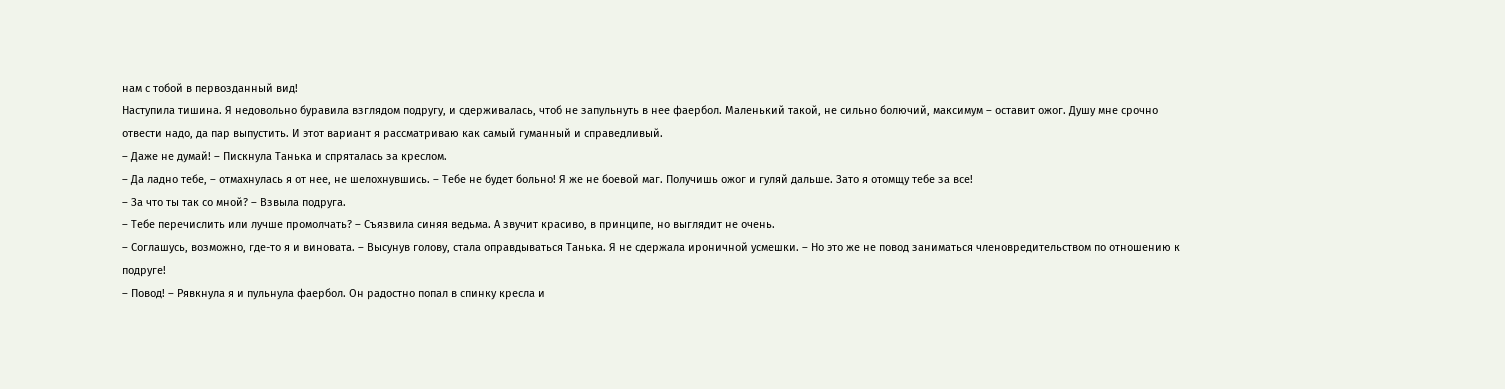нам с тобой в первозданный вид!
Наступила тишина. Я недовольно буравила взглядом подругу, и сдерживалась, чтоб не запульнуть в нее фаербол. Маленький такой, не сильно болючий, максимум – оставит ожог. Душу мне срочно отвести надо, да пар выпустить. И этот вариант я рассматриваю как самый гуманный и справедливый.
– Даже не думай! – Пискнула Танька и спряталась за креслом.
– Да ладно тебе, – отмахнулась я от нее, не шелохнувшись. – Тебе не будет больно! Я же не боевой маг. Получишь ожог и гуляй дальше. Зато я отомщу тебе за все!
– За что ты так со мной? – Взвыла подруга.
– Тебе перечислить или лучше промолчать? – Съязвила синяя ведьма. А звучит красиво, в принципе, но выглядит не очень.
– Соглашусь, возможно, где-то я и виновата. – Высунув голову, стала оправдываться Танька. Я не сдержала ироничной усмешки. – Но это же не повод заниматься членовредительством по отношению к подруге!
– Повод! – Рявкнула я и пульнула фаербол. Он радостно попал в спинку кресла и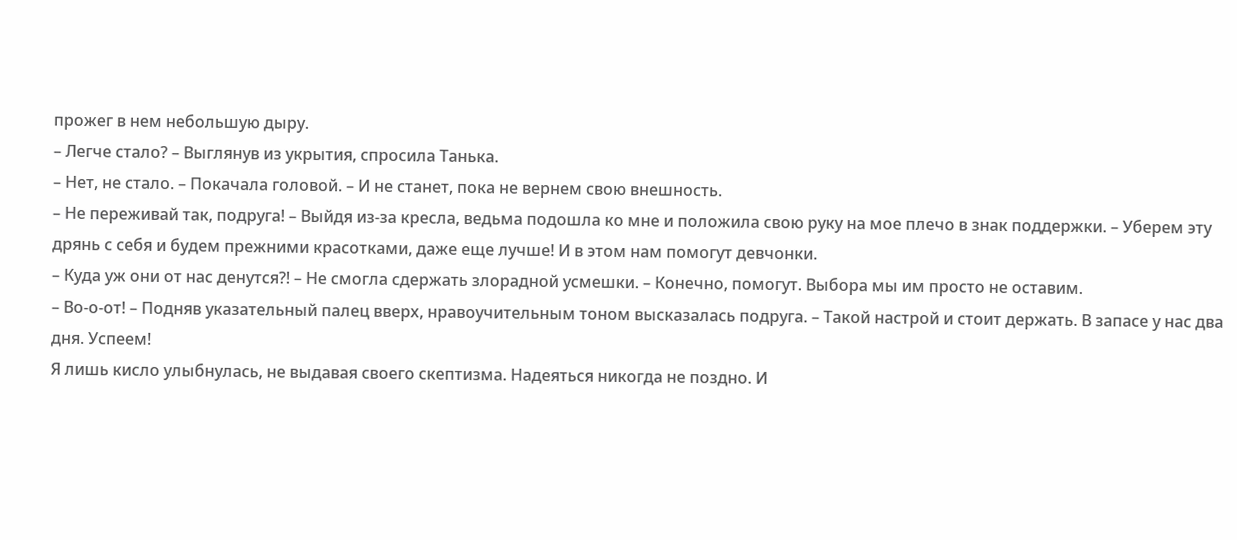прожег в нем небольшую дыру.
– Легче стало? – Выглянув из укрытия, спросила Танька.
– Нет, не стало. – Покачала головой. – И не станет, пока не вернем свою внешность.
– Не переживай так, подруга! – Выйдя из-за кресла, ведьма подошла ко мне и положила свою руку на мое плечо в знак поддержки. – Уберем эту дрянь с себя и будем прежними красотками, даже еще лучше! И в этом нам помогут девчонки.
– Куда уж они от нас денутся?! – Не смогла сдержать злорадной усмешки. – Конечно, помогут. Выбора мы им просто не оставим.
– Во-о-от! – Подняв указательный палец вверх, нравоучительным тоном высказалась подруга. – Такой настрой и стоит держать. В запасе у нас два дня. Успеем!
Я лишь кисло улыбнулась, не выдавая своего скептизма. Надеяться никогда не поздно. И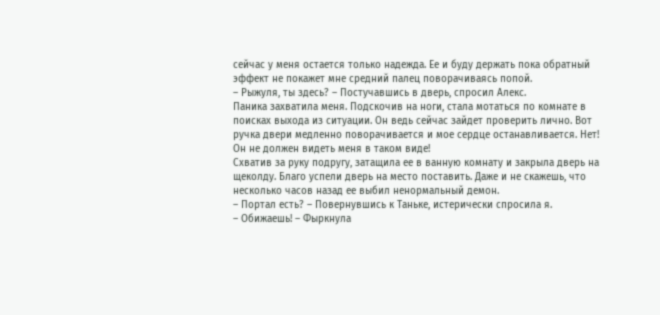сейчас у меня остается только надежда. Ее и буду держать пока обратный эффект не покажет мне средний палец поворачиваясь попой.
– Рыжуля, ты здесь? – Постучавшись в дверь, спросил Алекс.
Паника захватила меня. Подскочив на ноги, стала мотаться по комнате в поисках выхода из ситуации. Он ведь сейчас зайдет проверить лично. Вот ручка двери медленно поворачивается и мое сердце останавливается. Нет! Он не должен видеть меня в таком виде!
Схватив за руку подругу, затащила ее в ванную комнату и закрыла дверь на щеколду. Благо успели дверь на место поставить. Даже и не скажешь, что несколько часов назад ее выбил ненормальный демон.
– Портал есть? – Повернувшись к Таньке, истерически спросила я.
– Обижаешь! – Фыркнула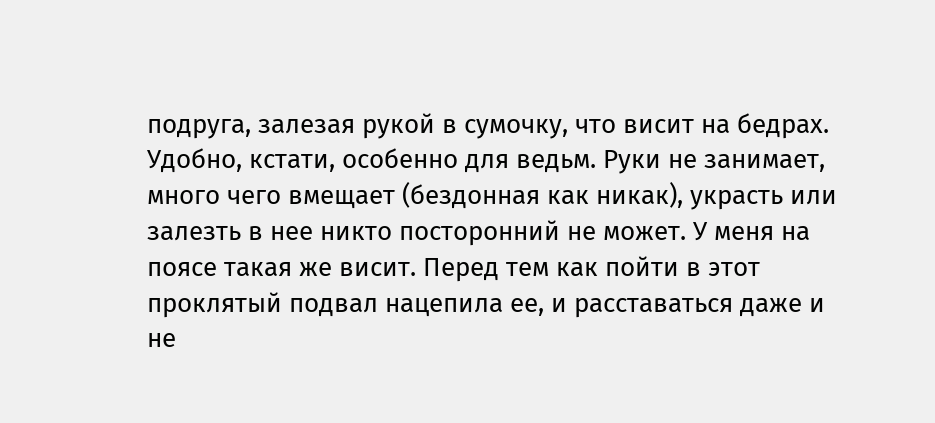подруга, залезая рукой в сумочку, что висит на бедрах. Удобно, кстати, особенно для ведьм. Руки не занимает, много чего вмещает (бездонная как никак), украсть или залезть в нее никто посторонний не может. У меня на поясе такая же висит. Перед тем как пойти в этот проклятый подвал нацепила ее, и расставаться даже и не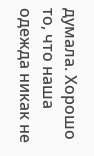думала. Хорошо то, что наша одежда никак не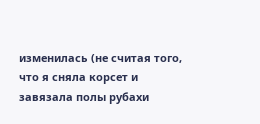изменилась (не считая того, что я сняла корсет и завязала полы рубахи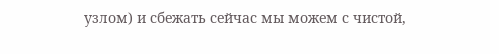узлом) и сбежать сейчас мы можем с чистой,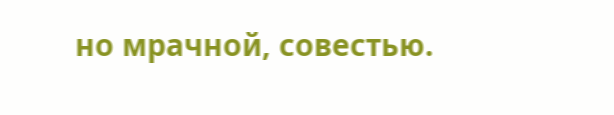но мрачной, совестью.